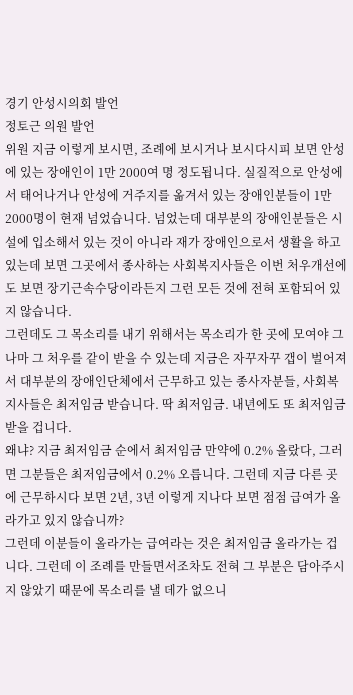경기 안성시의회 발언
정토근 의원 발언
위원 지금 이렇게 보시면, 조례에 보시거나 보시다시피 보면 안성에 있는 장애인이 1만 2000여 명 정도됩니다. 실질적으로 안성에서 태어나거나 안성에 거주지를 옮겨서 있는 장애인분들이 1만 2000명이 현재 넘었습니다. 넘었는데 대부분의 장애인분들은 시설에 입소해서 있는 것이 아니라 재가 장애인으로서 생활을 하고 있는데 보면 그곳에서 종사하는 사회복지사들은 이번 처우개선에도 보면 장기근속수당이라든지 그런 모든 것에 전혀 포함되어 있지 않습니다.
그런데도 그 목소리를 내기 위해서는 목소리가 한 곳에 모여야 그나마 그 처우를 같이 받을 수 있는데 지금은 자꾸자꾸 갭이 벌어져서 대부분의 장애인단체에서 근무하고 있는 종사자분들, 사회복지사들은 최저임금 받습니다. 딱 최저임금. 내년에도 또 최저임금 받을 겁니다.
왜냐? 지금 최저임금 순에서 최저임금 만약에 0.2% 올랐다, 그러면 그분들은 최저임금에서 0.2% 오릅니다. 그런데 지금 다른 곳에 근무하시다 보면 2년, 3년 이렇게 지나다 보면 점점 급여가 올라가고 있지 않습니까?
그런데 이분들이 올라가는 급여라는 것은 최저임금 올라가는 겁니다. 그런데 이 조례를 만들면서조차도 전혀 그 부분은 담아주시지 않았기 때문에 목소리를 낼 데가 없으니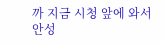까 지금 시청 앞에 와서 안성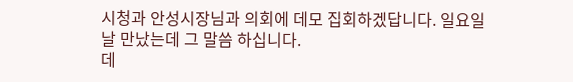시청과 안성시장님과 의회에 데모 집회하겠답니다. 일요일 날 만났는데 그 말씀 하십니다.
데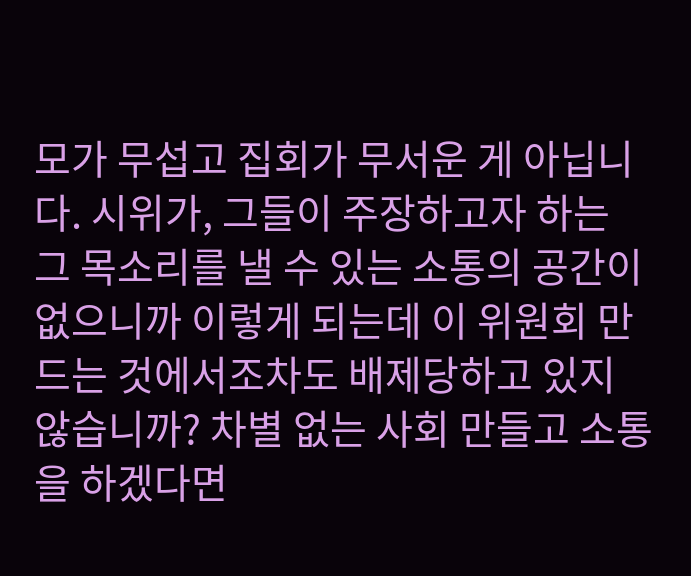모가 무섭고 집회가 무서운 게 아닙니다. 시위가, 그들이 주장하고자 하는 그 목소리를 낼 수 있는 소통의 공간이 없으니까 이렇게 되는데 이 위원회 만드는 것에서조차도 배제당하고 있지 않습니까? 차별 없는 사회 만들고 소통을 하겠다면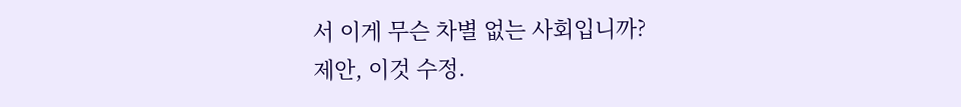서 이게 무슨 차별 없는 사회입니까?
제안, 이것 수정.